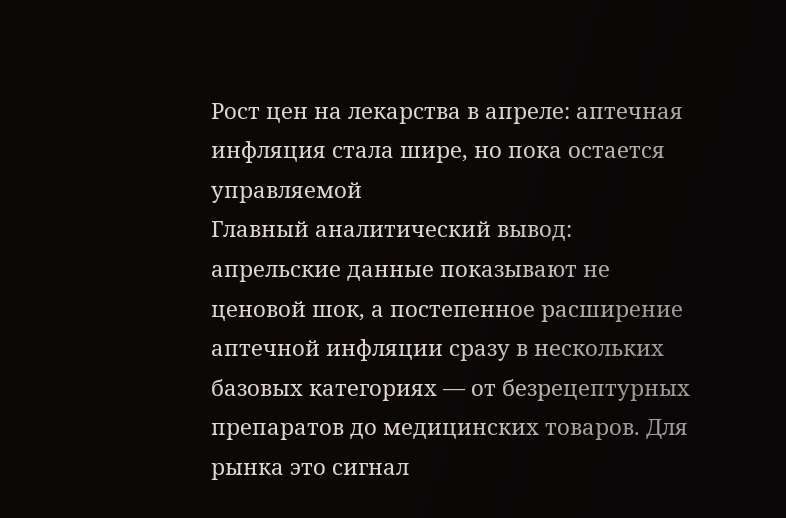Рост цен на лекарства в апреле: аптечная инфляция стала шире, но пока остается управляемой
Главный аналитический вывод: апрельские данные показывают не ценовой шок, а постепенное расширение аптечной инфляции сразу в нескольких базовых категориях — от безрецептурных препаратов до медицинских товаров. Для рынка это сигнал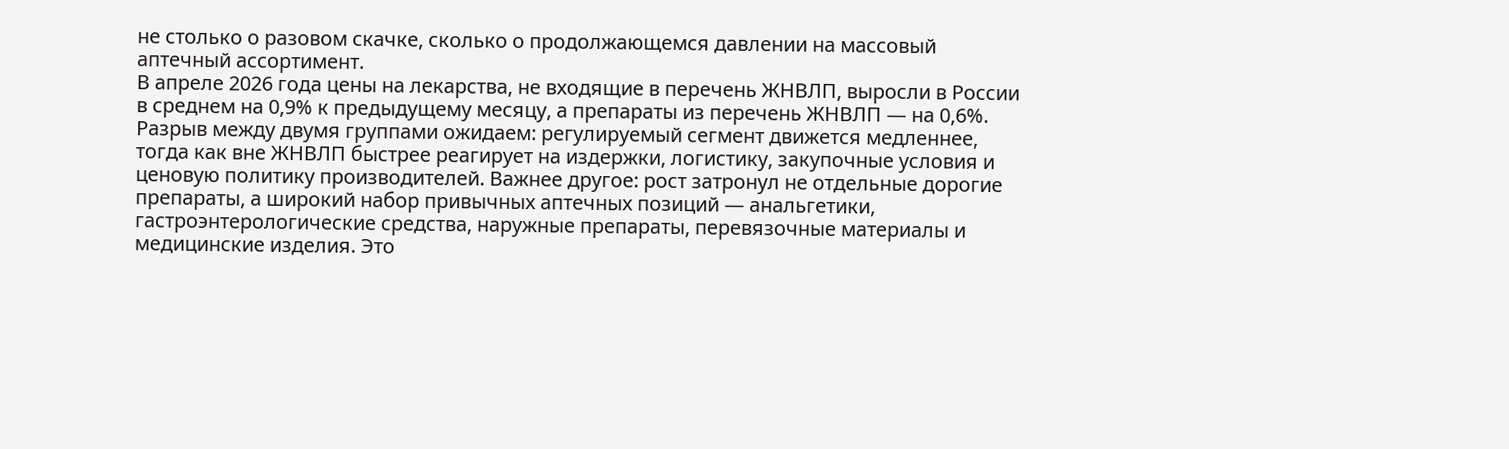не столько о разовом скачке, сколько о продолжающемся давлении на массовый аптечный ассортимент.
В апреле 2026 года цены на лекарства, не входящие в перечень ЖНВЛП, выросли в России в среднем на 0,9% к предыдущему месяцу, а препараты из перечень ЖНВЛП — на 0,6%. Разрыв между двумя группами ожидаем: регулируемый сегмент движется медленнее, тогда как вне ЖНВЛП быстрее реагирует на издержки, логистику, закупочные условия и ценовую политику производителей. Важнее другое: рост затронул не отдельные дорогие препараты, а широкий набор привычных аптечных позиций — анальгетики, гастроэнтерологические средства, наружные препараты, перевязочные материалы и медицинские изделия. Это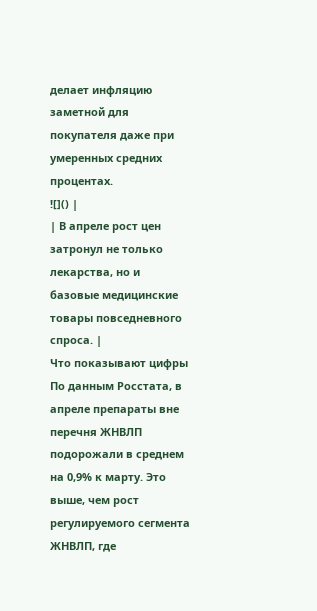делает инфляцию заметной для покупателя даже при умеренных средних процентах.
![]() |
| В апреле рост цен затронул не только лекарства, но и базовые медицинские товары повседневного спроса. |
Что показывают цифры
По данным Росстата, в апреле препараты вне перечня ЖНВЛП подорожали в среднем на 0,9% к марту. Это выше, чем рост регулируемого сегмента ЖНВЛП, где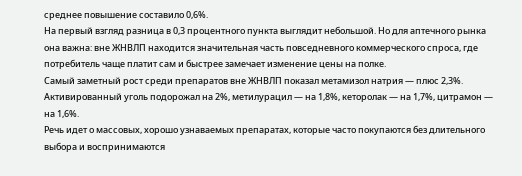среднее повышение составило 0,6%.
На первый взгляд разница в 0,3 процентного пункта выглядит небольшой. Но для аптечного рынка она важна: вне ЖНВЛП находится значительная часть повседневного коммерческого спроса, где потребитель чаще платит сам и быстрее замечает изменение цены на полке.
Самый заметный рост среди препаратов вне ЖНВЛП показал метамизол натрия — плюс 2,3%. Активированный уголь подорожал на 2%, метилурацил — на 1,8%, кеторолак — на 1,7%, цитрамон — на 1,6%.
Речь идет о массовых, хорошо узнаваемых препаратах, которые часто покупаются без длительного выбора и воспринимаются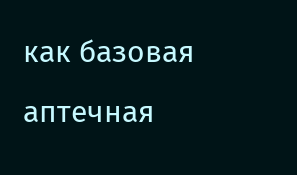как базовая аптечная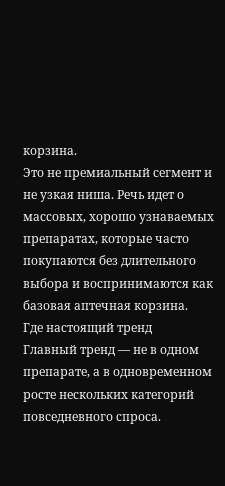корзина.
Это не премиальный сегмент и не узкая ниша. Речь идет о массовых, хорошо узнаваемых препаратах, которые часто покупаются без длительного выбора и воспринимаются как базовая аптечная корзина.
Где настоящий тренд
Главный тренд — не в одном препарате, а в одновременном росте нескольких категорий повседневного спроса.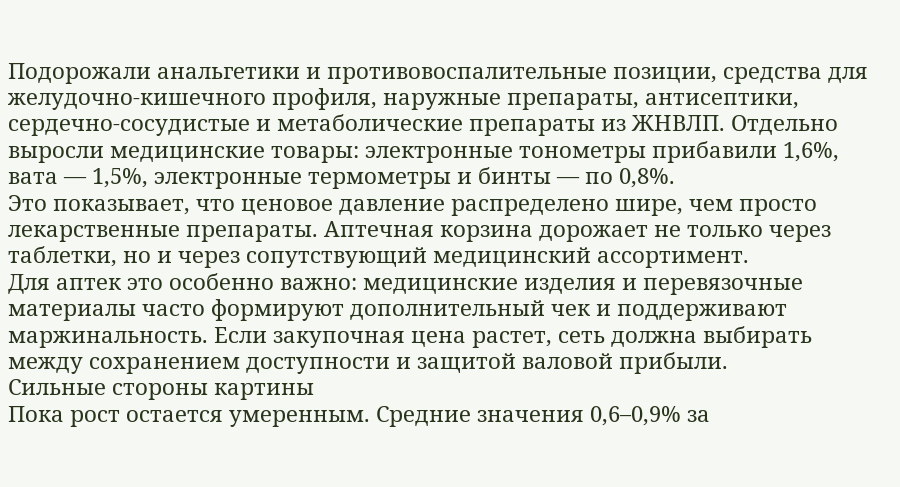Подорожали анальгетики и противовоспалительные позиции, средства для желудочно-кишечного профиля, наружные препараты, антисептики, сердечно-сосудистые и метаболические препараты из ЖНВЛП. Отдельно выросли медицинские товары: электронные тонометры прибавили 1,6%, вата — 1,5%, электронные термометры и бинты — по 0,8%.
Это показывает, что ценовое давление распределено шире, чем просто лекарственные препараты. Аптечная корзина дорожает не только через таблетки, но и через сопутствующий медицинский ассортимент.
Для аптек это особенно важно: медицинские изделия и перевязочные материалы часто формируют дополнительный чек и поддерживают маржинальность. Если закупочная цена растет, сеть должна выбирать между сохранением доступности и защитой валовой прибыли.
Сильные стороны картины
Пока рост остается умеренным. Средние значения 0,6–0,9% за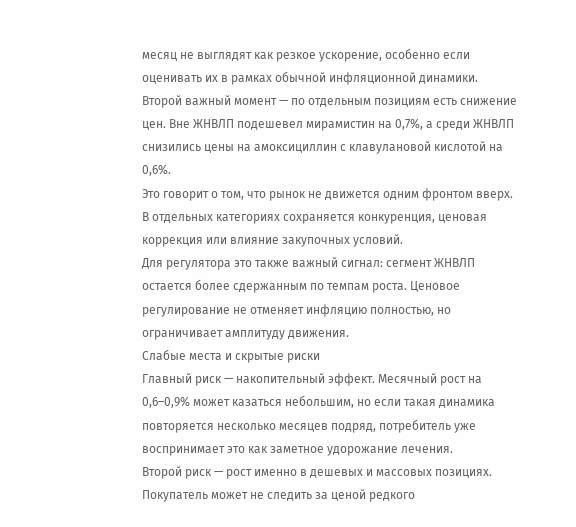месяц не выглядят как резкое ускорение, особенно если оценивать их в рамках обычной инфляционной динамики.
Второй важный момент — по отдельным позициям есть снижение цен. Вне ЖНВЛП подешевел мирамистин на 0,7%, а среди ЖНВЛП снизились цены на амоксициллин с клавулановой кислотой на 0,6%.
Это говорит о том, что рынок не движется одним фронтом вверх. В отдельных категориях сохраняется конкуренция, ценовая коррекция или влияние закупочных условий.
Для регулятора это также важный сигнал: сегмент ЖНВЛП остается более сдержанным по темпам роста. Ценовое регулирование не отменяет инфляцию полностью, но ограничивает амплитуду движения.
Слабые места и скрытые риски
Главный риск — накопительный эффект. Месячный рост на 0,6–0,9% может казаться небольшим, но если такая динамика повторяется несколько месяцев подряд, потребитель уже воспринимает это как заметное удорожание лечения.
Второй риск — рост именно в дешевых и массовых позициях. Покупатель может не следить за ценой редкого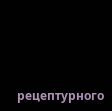рецептурного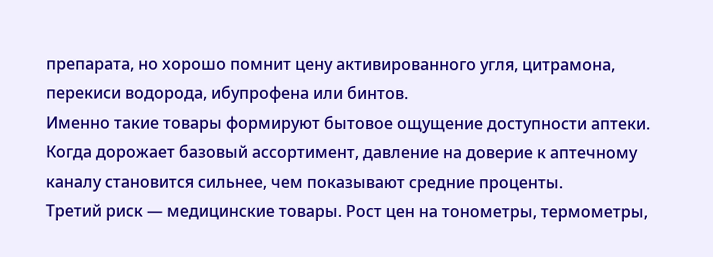препарата, но хорошо помнит цену активированного угля, цитрамона, перекиси водорода, ибупрофена или бинтов.
Именно такие товары формируют бытовое ощущение доступности аптеки. Когда дорожает базовый ассортимент, давление на доверие к аптечному каналу становится сильнее, чем показывают средние проценты.
Третий риск — медицинские товары. Рост цен на тонометры, термометры,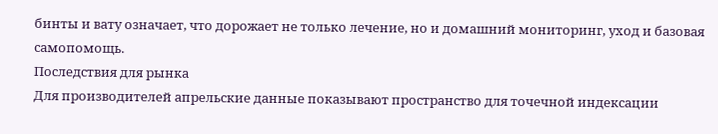бинты и вату означает, что дорожает не только лечение, но и домашний мониторинг, уход и базовая самопомощь.
Последствия для рынка
Для производителей апрельские данные показывают пространство для точечной индексации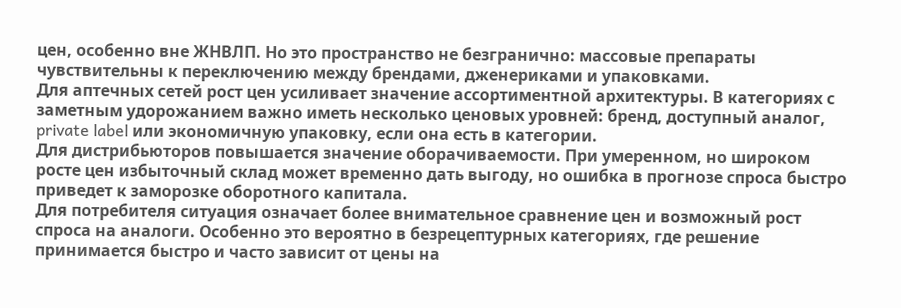цен, особенно вне ЖНВЛП. Но это пространство не безгранично: массовые препараты чувствительны к переключению между брендами, дженериками и упаковками.
Для аптечных сетей рост цен усиливает значение ассортиментной архитектуры. В категориях с заметным удорожанием важно иметь несколько ценовых уровней: бренд, доступный аналог, private label или экономичную упаковку, если она есть в категории.
Для дистрибьюторов повышается значение оборачиваемости. При умеренном, но широком росте цен избыточный склад может временно дать выгоду, но ошибка в прогнозе спроса быстро приведет к заморозке оборотного капитала.
Для потребителя ситуация означает более внимательное сравнение цен и возможный рост спроса на аналоги. Особенно это вероятно в безрецептурных категориях, где решение принимается быстро и часто зависит от цены на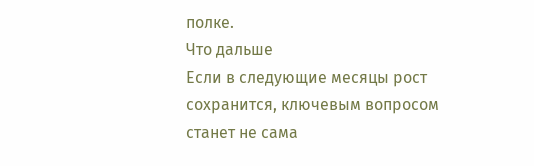полке.
Что дальше
Если в следующие месяцы рост сохранится, ключевым вопросом станет не сама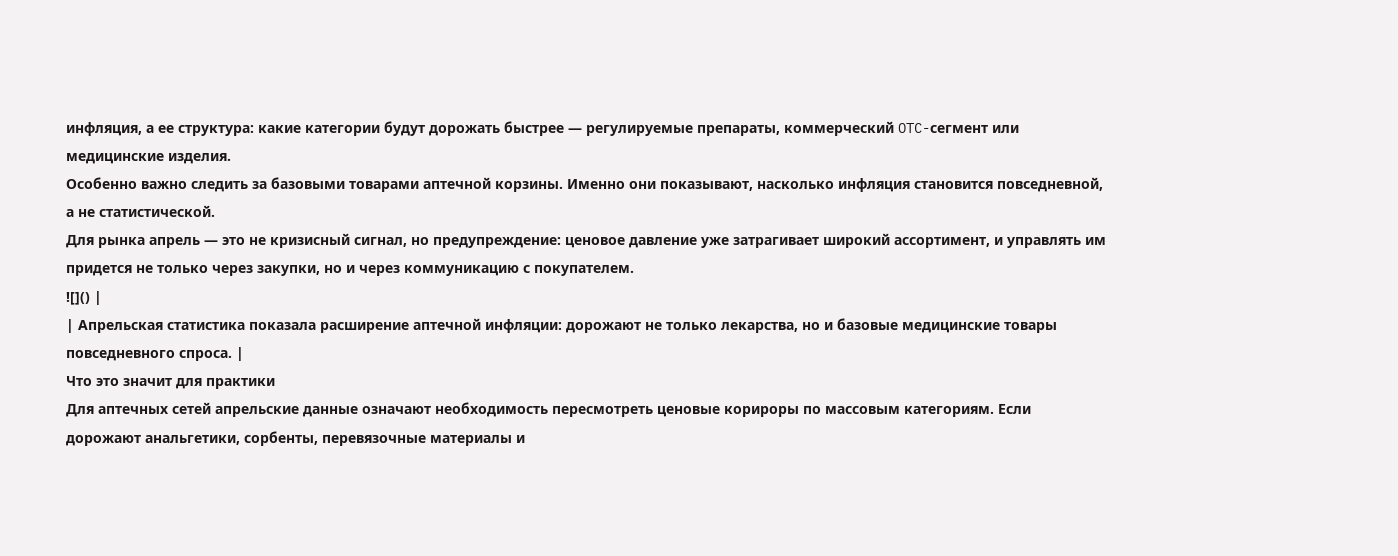инфляция, а ее структура: какие категории будут дорожать быстрее — регулируемые препараты, коммерческий OTC-сегмент или медицинские изделия.
Особенно важно следить за базовыми товарами аптечной корзины. Именно они показывают, насколько инфляция становится повседневной, а не статистической.
Для рынка апрель — это не кризисный сигнал, но предупреждение: ценовое давление уже затрагивает широкий ассортимент, и управлять им придется не только через закупки, но и через коммуникацию с покупателем.
![]() |
| Апрельская статистика показала расширение аптечной инфляции: дорожают не только лекарства, но и базовые медицинские товары повседневного спроса. |
Что это значит для практики
Для аптечных сетей апрельские данные означают необходимость пересмотреть ценовые корироры по массовым категориям. Если дорожают анальгетики, сорбенты, перевязочные материалы и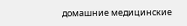домашние медицинские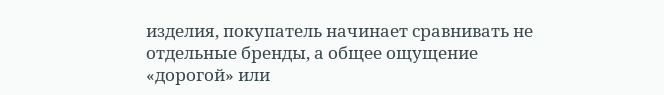изделия, покупатель начинает сравнивать не отдельные бренды, а общее ощущение «дорогой» или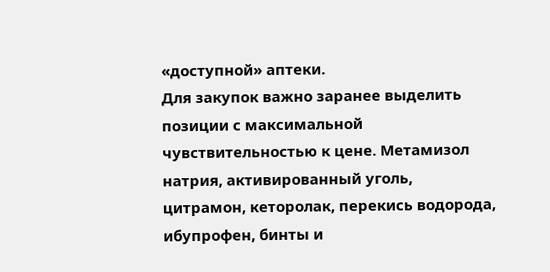«доступной» аптеки.
Для закупок важно заранее выделить позиции с максимальной чувствительностью к цене. Метамизол натрия, активированный уголь, цитрамон, кеторолак, перекись водорода, ибупрофен, бинты и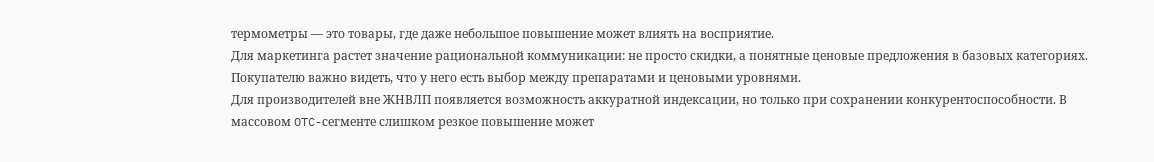термометры — это товары, где даже небольшое повышение может влиять на восприятие.
Для маркетинга растет значение рациональной коммуникации: не просто скидки, а понятные ценовые предложения в базовых категориях. Покупателю важно видеть, что у него есть выбор между препаратами и ценовыми уровнями.
Для производителей вне ЖНВЛП появляется возможность аккуратной индексации, но только при сохранении конкурентоспособности. В массовом OTC-сегменте слишком резкое повышение может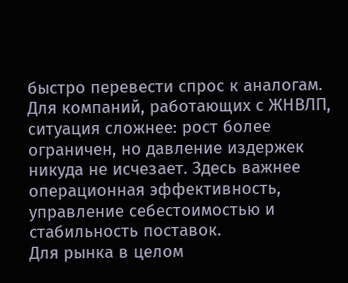быстро перевести спрос к аналогам.
Для компаний, работающих с ЖНВЛП, ситуация сложнее: рост более ограничен, но давление издержек никуда не исчезает. Здесь важнее операционная эффективность, управление себестоимостью и стабильность поставок.
Для рынка в целом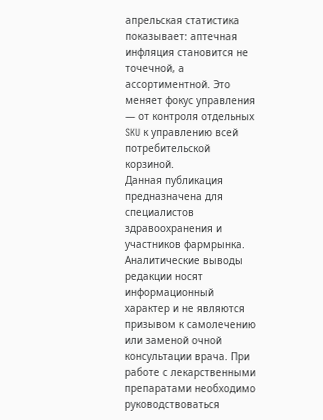апрельская статистика показывает: аптечная инфляция становится не точечной, а ассортиментной. Это меняет фокус управления — от контроля отдельных SKU к управлению всей потребительской корзиной.
Данная публикация предназначена для специалистов здравоохранения и участников фармрынка. Аналитические выводы редакции носят информационный характер и не являются призывом к самолечению или заменой очной консультации врача. При работе с лекарственными препаратами необходимо руководствоваться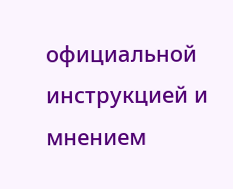официальной инструкцией и мнением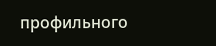профильного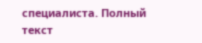специалиста. Полный текст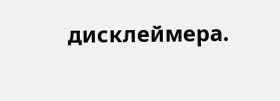дисклеймера.